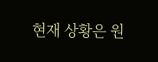현재 상황은 원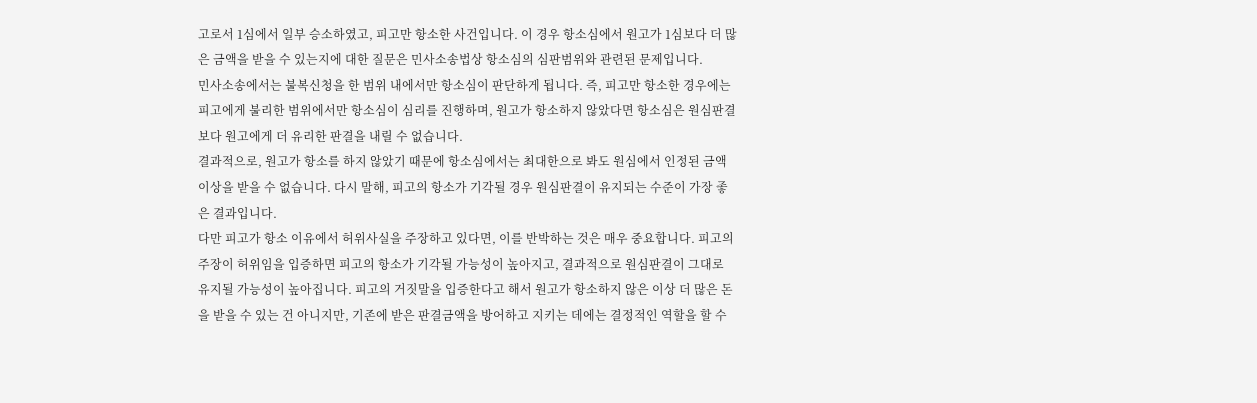고로서 1심에서 일부 승소하였고, 피고만 항소한 사건입니다. 이 경우 항소심에서 원고가 1심보다 더 많은 금액을 받을 수 있는지에 대한 질문은 민사소송법상 항소심의 심판범위와 관련된 문제입니다.
민사소송에서는 불복신청을 한 범위 내에서만 항소심이 판단하게 됩니다. 즉, 피고만 항소한 경우에는 피고에게 불리한 범위에서만 항소심이 심리를 진행하며, 원고가 항소하지 않았다면 항소심은 원심판결보다 원고에게 더 유리한 판결을 내릴 수 없습니다.
결과적으로, 원고가 항소를 하지 않았기 때문에 항소심에서는 최대한으로 봐도 원심에서 인정된 금액 이상을 받을 수 없습니다. 다시 말해, 피고의 항소가 기각될 경우 원심판결이 유지되는 수준이 가장 좋은 결과입니다.
다만 피고가 항소 이유에서 허위사실을 주장하고 있다면, 이를 반박하는 것은 매우 중요합니다. 피고의 주장이 허위임을 입증하면 피고의 항소가 기각될 가능성이 높아지고, 결과적으로 원심판결이 그대로 유지될 가능성이 높아집니다. 피고의 거짓말을 입증한다고 해서 원고가 항소하지 않은 이상 더 많은 돈을 받을 수 있는 건 아니지만, 기존에 받은 판결금액을 방어하고 지키는 데에는 결정적인 역할을 할 수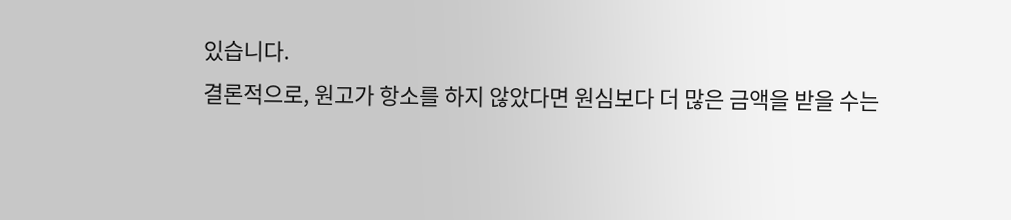있습니다.
결론적으로, 원고가 항소를 하지 않았다면 원심보다 더 많은 금액을 받을 수는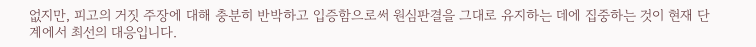없지만, 피고의 거짓 주장에 대해 충분히 반박하고 입증함으로써 원심판결을 그대로 유지하는 데에 집중하는 것이 현재 단계에서 최선의 대응입니다.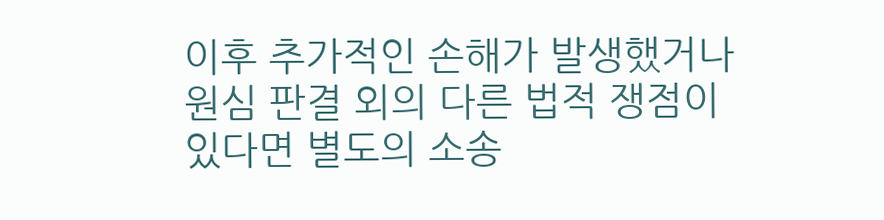이후 추가적인 손해가 발생했거나 원심 판결 외의 다른 법적 쟁점이 있다면 별도의 소송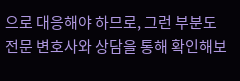으로 대응해야 하므로, 그런 부분도 전문 변호사와 상담을 통해 확인해보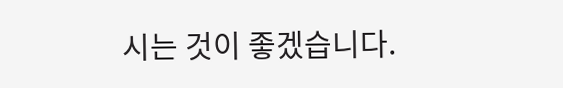시는 것이 좋겠습니다.